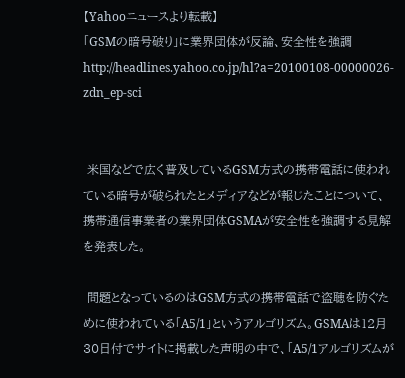【Yahooニュースより転載】
「GSMの暗号破り」に業界団体が反論、安全性を強調
http://headlines.yahoo.co.jp/hl?a=20100108-00000026-zdn_ep-sci


 米国などで広く普及しているGSM方式の携帯電話に使われている暗号が破られたとメディアなどが報じたことについて、携帯通信事業者の業界団体GSMAが安全性を強調する見解を発表した。

 問題となっているのはGSM方式の携帯電話で盗聴を防ぐために使われている「A5/1」というアルゴリズム。GSMAは12月30日付でサイトに掲載した声明の中で、「A5/1アルゴリズムが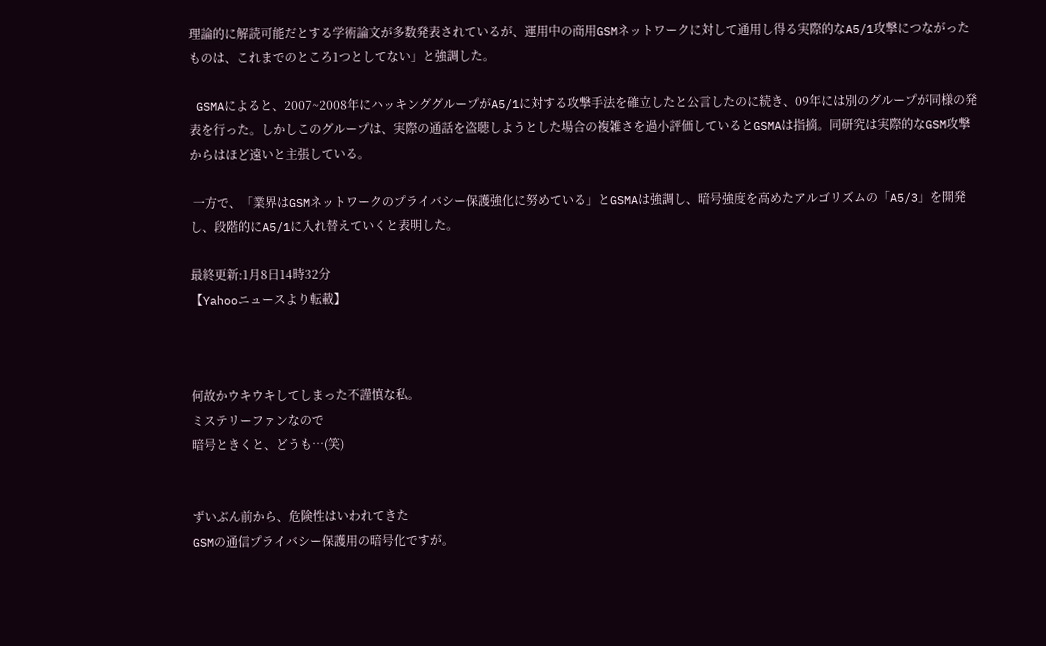理論的に解読可能だとする学術論文が多数発表されているが、運用中の商用GSMネットワークに対して通用し得る実際的なA5/1攻撃につながったものは、これまでのところ1つとしてない」と強調した。

 GSMAによると、2007~2008年にハッキンググループがA5/1に対する攻撃手法を確立したと公言したのに続き、09年には別のグループが同様の発表を行った。しかしこのグループは、実際の通話を盗聴しようとした場合の複雑さを過小評価しているとGSMAは指摘。同研究は実際的なGSM攻撃からはほど遠いと主張している。

 一方で、「業界はGSMネットワークのプライバシー保護強化に努めている」とGSMAは強調し、暗号強度を高めたアルゴリズムの「A5/3」を開発し、段階的にA5/1に入れ替えていくと表明した。

最終更新:1月8日14時32分
【Yahooニュースより転載】



何故かウキウキしてしまった不謹慎な私。
ミステリーファンなので
暗号ときくと、どうも…(笑)


ずいぶん前から、危険性はいわれてきた
GSMの通信プライバシー保護用の暗号化ですが。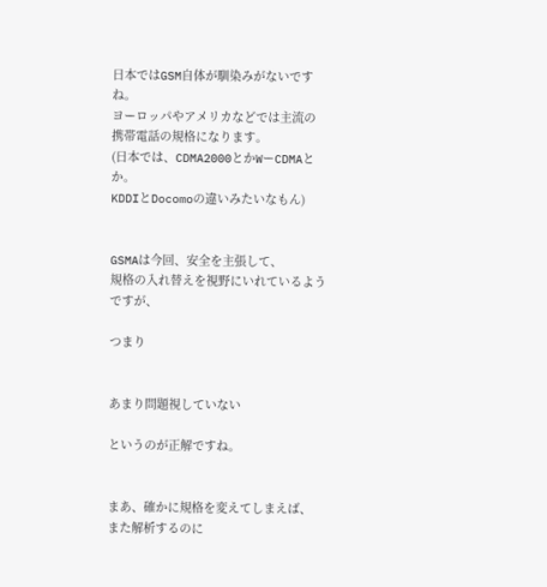日本ではGSM自体が馴染みがないですね。
ヨーロッパやアメリカなどでは主流の
携帯電話の規格になります。
(日本では、CDMA2000とかWーCDMAとか。
KDDIとDocomoの違いみたいなもん)


GSMAは今回、安全を主張して、
規格の入れ替えを視野にいれているようですが、

つまり


あまり問題視していない

というのが正解ですね。


まあ、確かに規格を変えてしまえば、
また解析するのに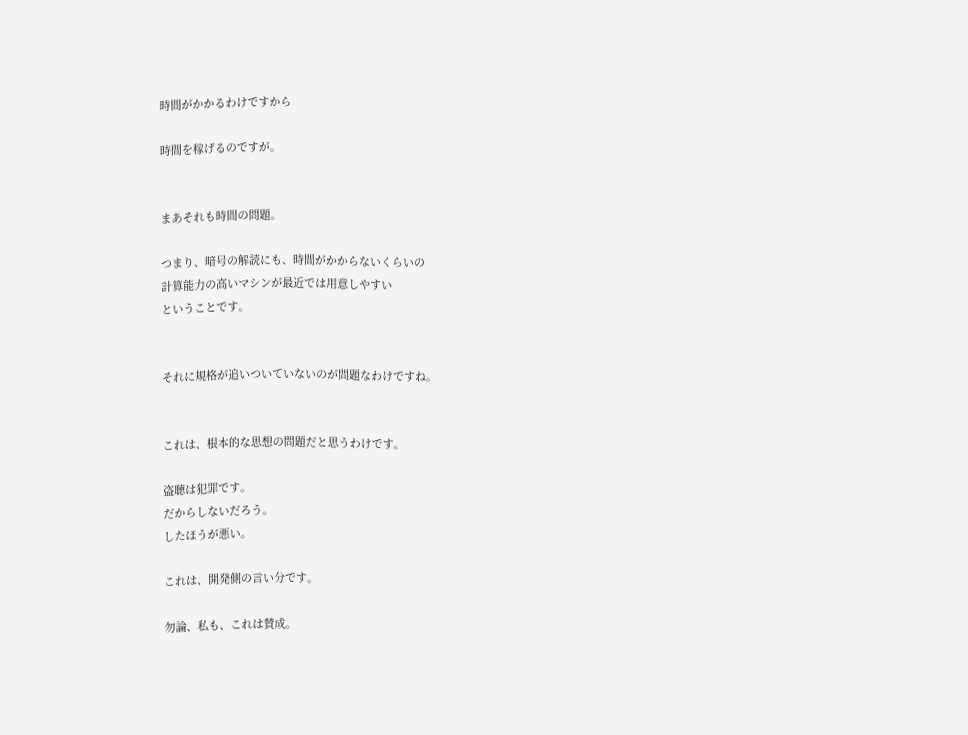時間がかかるわけですから

時間を稼げるのですが。


まあそれも時間の問題。

つまり、暗号の解読にも、時間がかからないくらいの
計算能力の高いマシンが最近では用意しやすい
ということです。


それに規格が追いついていないのが問題なわけですね。


これは、根本的な思想の問題だと思うわけです。

盗聴は犯罪です。
だからしないだろう。
したほうが悪い。

これは、開発側の言い分です。

勿論、私も、これは賛成。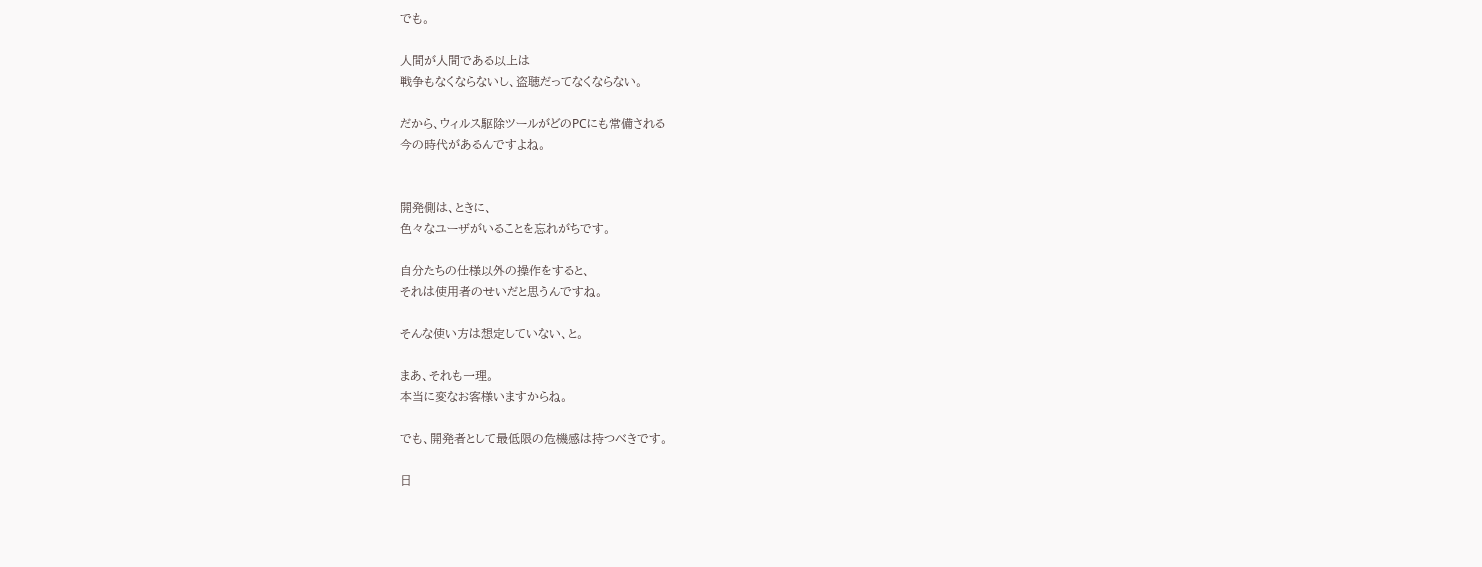でも。

人間が人間である以上は
戦争もなくならないし、盗聴だってなくならない。

だから、ウィルス駆除ツールがどのPCにも常備される
今の時代があるんですよね。


開発側は、ときに、
色々なユーザがいることを忘れがちです。

自分たちの仕様以外の操作をすると、
それは使用者のせいだと思うんですね。

そんな使い方は想定していない、と。

まあ、それも一理。
本当に変なお客様いますからね。

でも、開発者として最低限の危機感は持つべきです。

日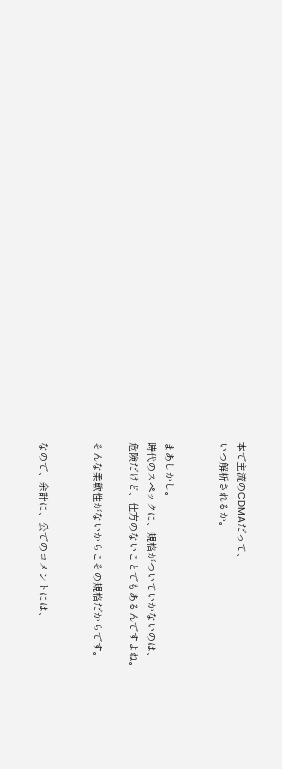本で主流のCDMAだって、
いつ解析されるか。


まあしかし。
時代のスペックに、規格がついていかないのは、
危険だけど、仕方のないことでもあるんですよね。

そんな柔軟性がないからこその規格だからです。


なので、余計に、公でのコメントには、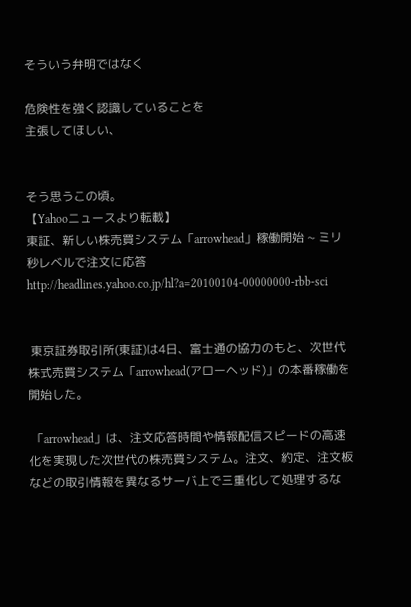そういう弁明ではなく

危険性を強く認識していることを
主張してほしい、


そう思うこの頃。
【Yahooニュースより転載】
東証、新しい株売買システム「arrowhead」稼働開始 ~ ミリ秒レベルで注文に応答
http://headlines.yahoo.co.jp/hl?a=20100104-00000000-rbb-sci


 東京証券取引所(東証)は4日、富士通の協力のもと、次世代株式売買システム「arrowhead(アローヘッド)」の本番稼働を開始した。

 「arrowhead」は、注文応答時間や情報配信スピードの高速化を実現した次世代の株売買システム。注文、約定、注文板などの取引情報を異なるサーバ上で三重化して処理するな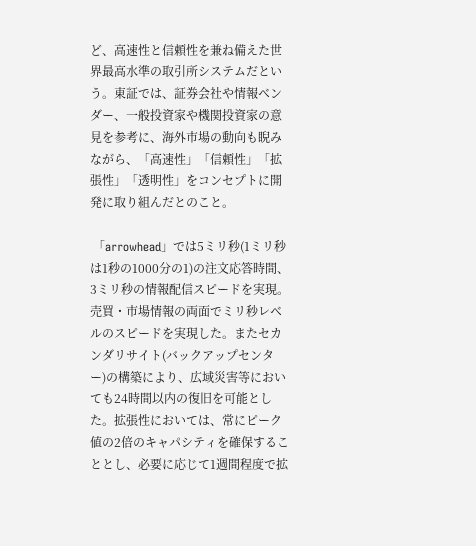ど、高速性と信頼性を兼ね備えた世界最高水準の取引所システムだという。東証では、証券会社や情報ベンダー、一般投資家や機関投資家の意見を参考に、海外市場の動向も睨みながら、「高速性」「信頼性」「拡張性」「透明性」をコンセプトに開発に取り組んだとのこと。

 「arrowhead」では5ミリ秒(1ミリ秒は1秒の1000分の1)の注文応答時間、3ミリ秒の情報配信スピードを実現。売買・市場情報の両面でミリ秒レベルのスピードを実現した。またセカンダリサイト(バックアップセンター)の構築により、広域災害等においても24時間以内の復旧を可能とした。拡張性においては、常にピーク値の2倍のキャパシティを確保することとし、必要に応じて1週間程度で拡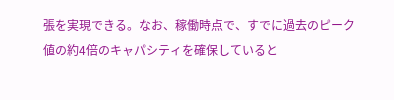張を実現できる。なお、稼働時点で、すでに過去のピーク値の約4倍のキャパシティを確保していると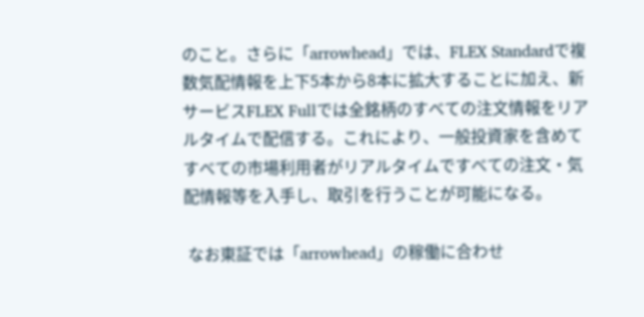のこと。さらに「arrowhead」では、FLEX Standardで複数気配情報を上下5本から8本に拡大することに加え、新サービスFLEX Fullでは全銘柄のすべての注文情報をリアルタイムで配信する。これにより、一般投資家を含めてすべての市場利用者がリアルタイムですべての注文・気配情報等を入手し、取引を行うことが可能になる。

 なお東証では「arrowhead」の稼働に合わせ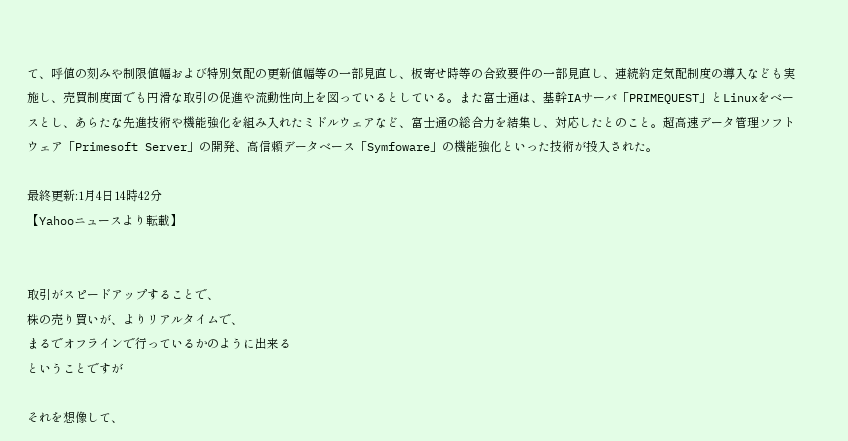て、呼値の刻みや制限値幅および特別気配の更新値幅等の一部見直し、板寄せ時等の合致要件の一部見直し、連続約定気配制度の導入なども実施し、売買制度面でも円滑な取引の促進や流動性向上を図っているとしている。また富士通は、基幹IAサーバ「PRIMEQUEST」とLinuxをベースとし、あらたな先進技術や機能強化を組み入れたミドルウェアなど、富士通の総合力を結集し、対応したとのこと。超高速データ管理ソフトウェア「Primesoft Server」の開発、高信頼データベース「Symfoware」の機能強化といった技術が投入された。

最終更新:1月4日14時42分
【Yahooニュースより転載】


取引がスピードアップすることで、
株の売り買いが、よりリアルタイムで、
まるでオフラインで行っているかのように出来る
ということですが

それを想像して、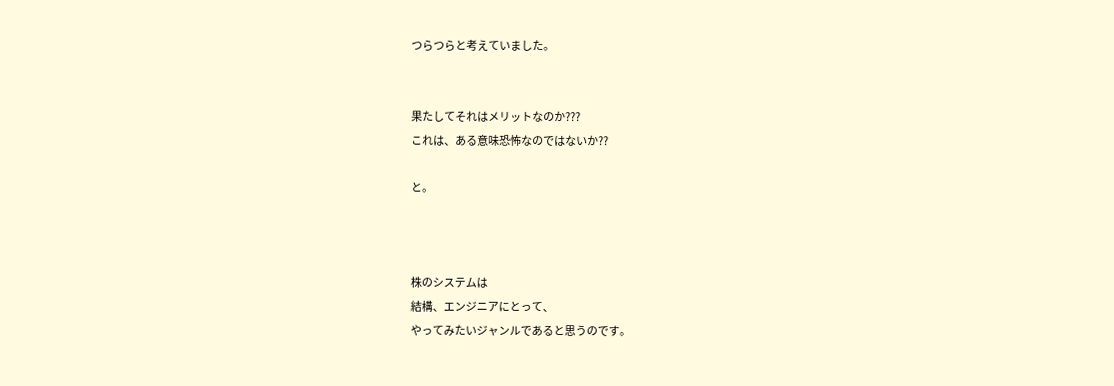つらつらと考えていました。


果たしてそれはメリットなのか???
これは、ある意味恐怖なのではないか??

と。



株のシステムは
結構、エンジニアにとって、
やってみたいジャンルであると思うのです。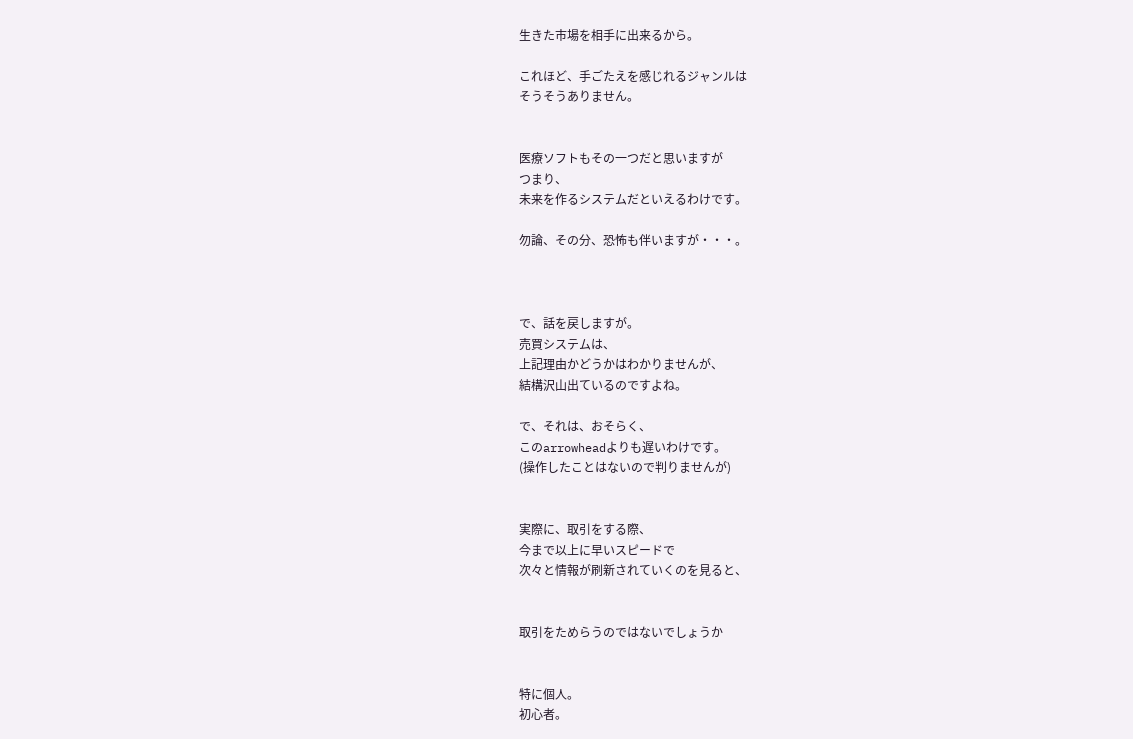生きた市場を相手に出来るから。

これほど、手ごたえを感じれるジャンルは
そうそうありません。


医療ソフトもその一つだと思いますが
つまり、
未来を作るシステムだといえるわけです。

勿論、その分、恐怖も伴いますが・・・。



で、話を戻しますが。
売買システムは、
上記理由かどうかはわかりませんが、
結構沢山出ているのですよね。

で、それは、おそらく、
このarrowheadよりも遅いわけです。
(操作したことはないので判りませんが)


実際に、取引をする際、
今まで以上に早いスピードで
次々と情報が刷新されていくのを見ると、


取引をためらうのではないでしょうか


特に個人。
初心者。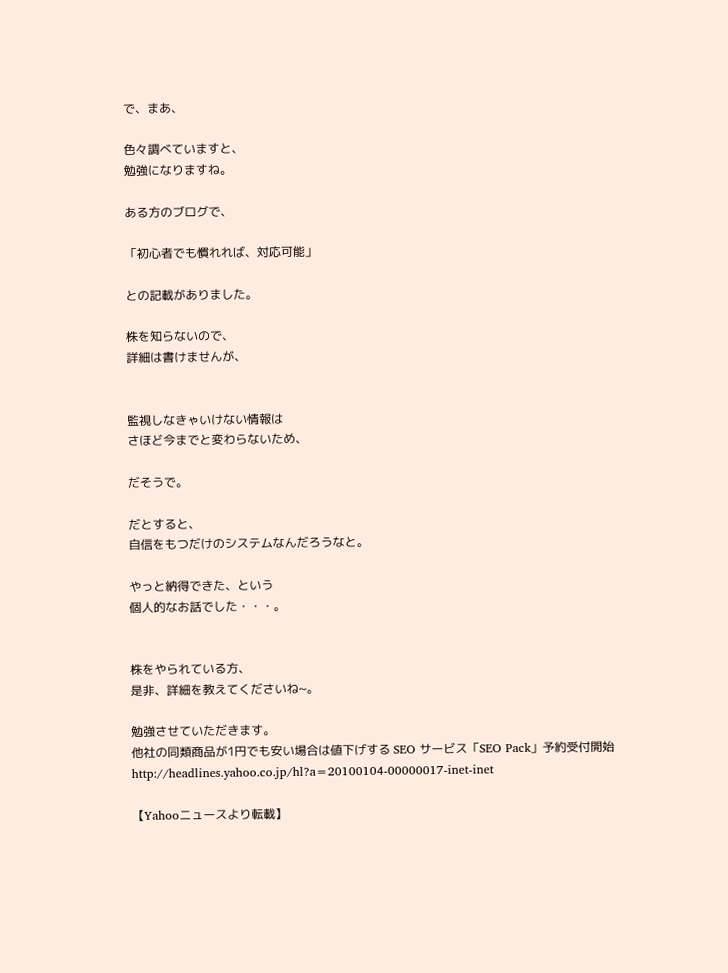で、まあ、

色々調べていますと、
勉強になりますね。

ある方のブログで、

「初心者でも慣れれば、対応可能」

との記載がありました。

株を知らないので、
詳細は書けませんが、


監視しなきゃいけない情報は
さほど今までと変わらないため、

だそうで。

だとすると、
自信をもつだけのシステムなんだろうなと。

やっと納得できた、という
個人的なお話でした・・・。


株をやられている方、
是非、詳細を教えてくださいね~。

勉強させていただきます。
他社の同類商品が1円でも安い場合は値下げする SEO サービス「SEO Pack」予約受付開始
http://headlines.yahoo.co.jp/hl?a=20100104-00000017-inet-inet

【Yahooニュースより転載】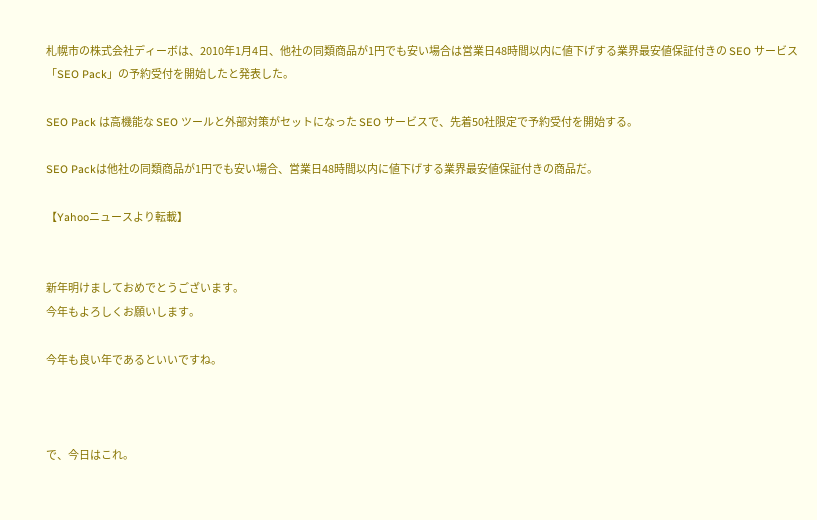札幌市の株式会社ディーボは、2010年1月4日、他社の同類商品が1円でも安い場合は営業日48時間以内に値下げする業界最安値保証付きの SEO サービス「SEO Pack」の予約受付を開始したと発表した。

SEO Pack は高機能な SEO ツールと外部対策がセットになった SEO サービスで、先着50社限定で予約受付を開始する。

SEO Packは他社の同類商品が1円でも安い場合、営業日48時間以内に値下げする業界最安値保証付きの商品だ。

【Yahooニュースより転載】


新年明けましておめでとうございます。
今年もよろしくお願いします。

今年も良い年であるといいですね。



で、今日はこれ。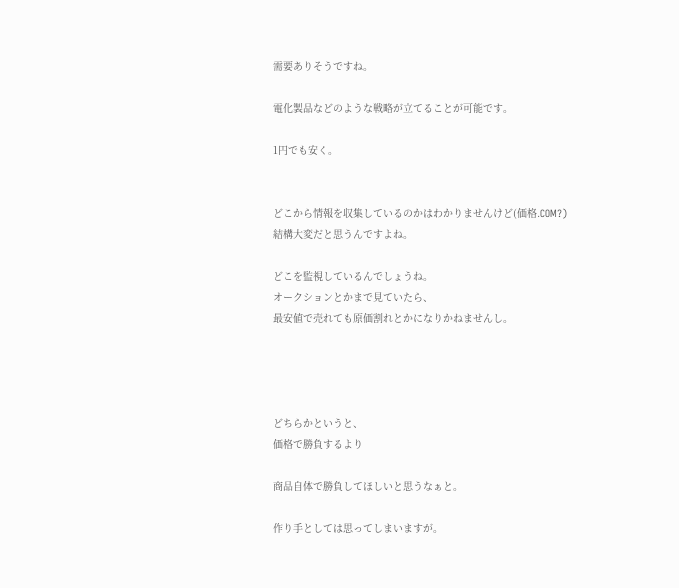需要ありそうですね。

電化製品などのような戦略が立てることが可能です。

1円でも安く。


どこから情報を収集しているのかはわかりませんけど(価格.COM?)
結構大変だと思うんですよね。

どこを監視しているんでしょうね。
オークションとかまで見ていたら、
最安値で売れても原価割れとかになりかねませんし。




どちらかというと、
価格で勝負するより

商品自体で勝負してほしいと思うなぁと。

作り手としては思ってしまいますが。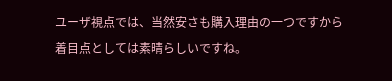ユーザ視点では、当然安さも購入理由の一つですから
着目点としては素晴らしいですね。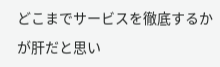どこまでサービスを徹底するかが肝だと思い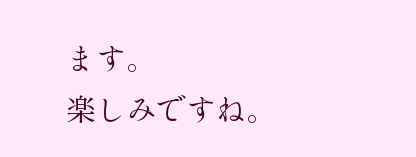ます。
楽しみですね。